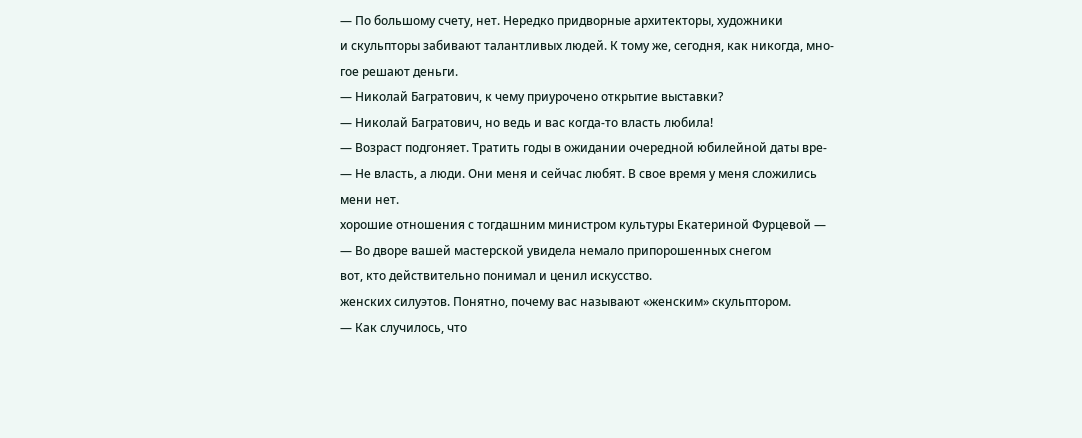— По большому счету, нет. Нередко придворные архитекторы, художники
и скульпторы забивают талантливых людей. К тому же, сегодня, как никогда, мно-
гое решают деньги.
— Николай Багратович, к чему приурочено открытие выставки?
— Николай Багратович, но ведь и вас когда-то власть любила!
— Возраст подгоняет. Тратить годы в ожидании очередной юбилейной даты вре-
— Не власть, а люди. Они меня и сейчас любят. В свое время у меня сложились
мени нет.
хорошие отношения с тогдашним министром культуры Екатериной Фурцевой —
— Во дворе вашей мастерской увидела немало припорошенных снегом
вот, кто действительно понимал и ценил искусство.
женских силуэтов. Понятно, почему вас называют «женским» скульптором.
— Как случилось, что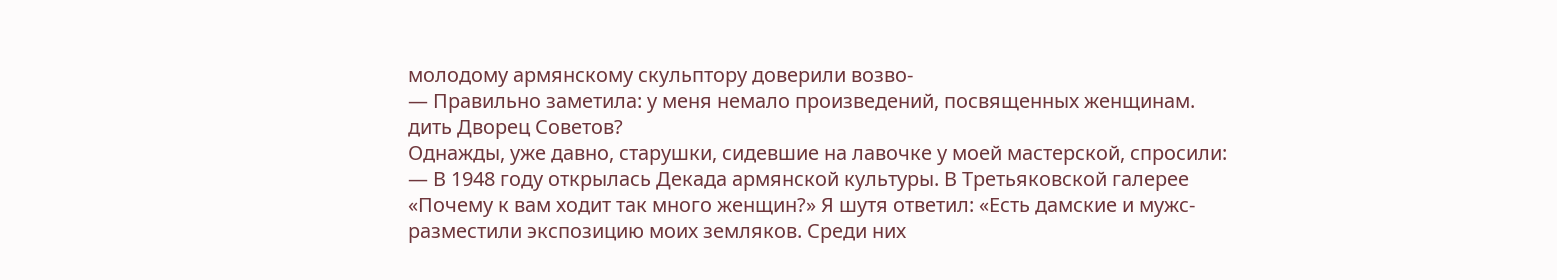молодому армянскому скульптору доверили возво-
— Правильно заметила: у меня немало произведений, посвященных женщинам.
дить Дворец Советов?
Однажды, уже давно, старушки, сидевшие на лавочке у моей мастерской, спросили:
— В 1948 году открылась Декада армянской культуры. В Третьяковской галерее
«Почему к вам ходит так много женщин?» Я шутя ответил: «Есть дамские и мужс-
разместили экспозицию моих земляков. Среди них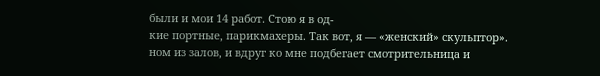были и мои 14 работ. Стою я в од-
кие портные, парикмахеры. Так вот, я — «женский» скульптор».
ном из залов, и вдруг ко мне подбегает смотрительница и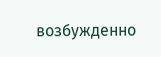возбужденно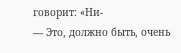говорит: «Ни-
— Это, должно быть, очень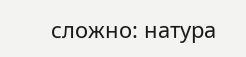сложно: натура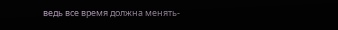ведь все время должна менять-